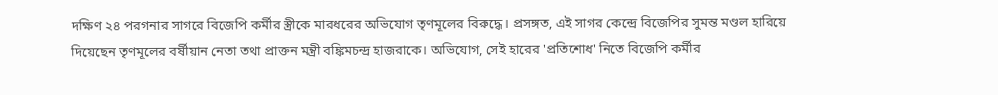দক্ষিণ ২৪ পরগনার সাগরে বিজেপি কর্মীর স্ত্রীকে মারধরের অভিযোগ তৃণমূলের বিরুদ্ধে। প্রসঙ্গত, এই সাগর কেন্দ্রে বিজেপির সুমন্ত মণ্ডল হারিয়ে দিয়েছেন তৃণমূলের বর্ষীয়ান নেতা তথা প্রাক্তন মন্ত্রী বঙ্কিমচন্দ্র হাজরাকে। অভিযোগ, সেই হারের 'প্রতিশোধ' নিতে বিজেপি কর্মীর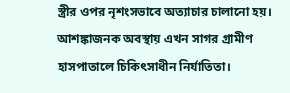স্ত্রীর ওপর নৃশংসভাবে অত্যাচার চালানো হয়। আশঙ্কাজনক অবস্থায় এখন সাগর গ্রামীণ হাসপাতালে চিকিৎসাধীন নির্যাতিতা।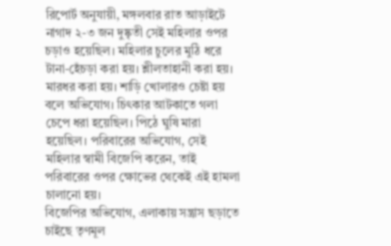রিপোর্ট অনুযায়ী, মঙ্গলবার রাত আড়াইটে নাগাদ ২-৩ জন দুষ্কৃতী সেই মহিলার ওপর চড়াও হয়েছিল। মহিলার চুলের মুঠি ধরে টানা-হেঁচড়া করা হয়। শ্লীলতাহানী করা হয়। মারধর করা হয়। শাড়ি খোলারও চেষ্টা হয় বলে অভিযোগ। চিৎকার আটকাতে গলা চেপে ধরা হয়েছিল। পিঠে ঘুষি মারা হয়েছিল। পরিবারের অভিযোগ, সেই মহিলার স্বামী বিজেপি করেন, তাই পরিবারের ওপর ক্ষোভের থেকেই এই হামলা চালানো হয়।
বিজেপির অভিযোগ, এলাকায় সন্ত্রাস ছড়াতে চাইছে তৃণমূল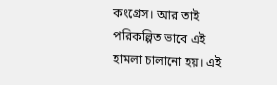কংগ্রেস। আর তাই পরিকল্পিত ভাবে এই হামলা চালানো হয়। এই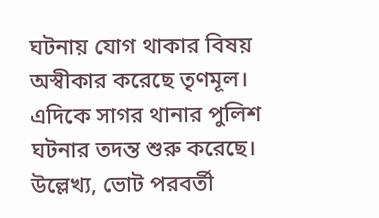ঘটনায় যোগ থাকার বিষয় অস্বীকার করেছে তৃণমূল। এদিকে সাগর থানার পুলিশ ঘটনার তদন্ত শুরু করেছে। উল্লেখ্য, ভোট পরবর্তী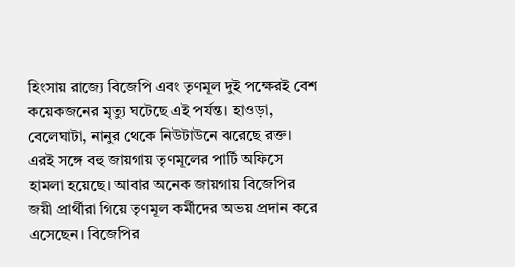হিংসায় রাজ্যে বিজেপি এবং তৃণমূল দুই পক্ষেরই বেশ কয়েকজনের মৃত্যু ঘটেছে এই পর্যন্ত। হাওড়া, বেলেঘাটা, নানুর থেকে নিউটাউনে ঝরেছে রক্ত। এরই সঙ্গে বহু জায়গায় তৃণমূলের পার্টি অফিসে হামলা হয়েছে। আবার অনেক জায়গায় বিজেপির জয়ী প্রার্থীরা গিয়ে তৃণমূল কর্মীদের অভয় প্রদান করে এসেছেন। বিজেপির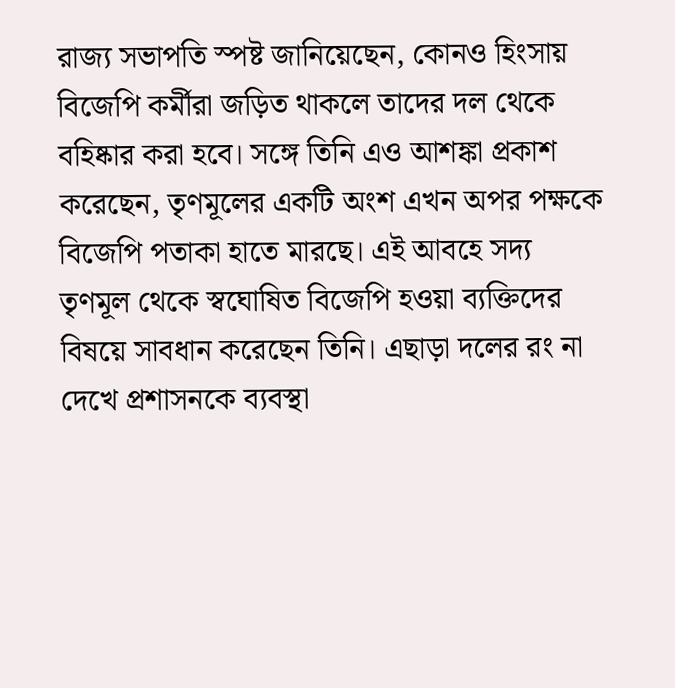রাজ্য সভাপতি স্পষ্ট জানিয়েছেন, কোনও হিংসায় বিজেপি কর্মীরা জড়িত থাকলে তাদের দল থেকে বহিষ্কার করা হবে। সঙ্গে তিনি এও আশঙ্কা প্রকাশ করেছেন, তৃণমূলের একটি অংশ এখন অপর পক্ষকে বিজেপি পতাকা হাতে মারছে। এই আবহে সদ্য তৃণমূল থেকে স্বঘোষিত বিজেপি হওয়া ব্যক্তিদের বিষয়ে সাবধান করেছেন তিনি। এছাড়া দলের রং না দেখে প্রশাসনকে ব্যবস্থা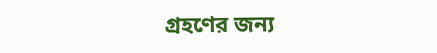গ্রহণের জন্য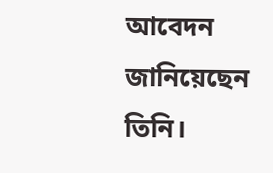আবেদন জানিয়েছেন তিনি।